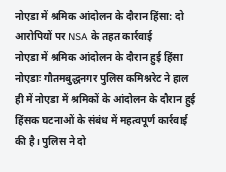नोएडा में श्रमिक आंदोलन के दौरान हिंसा: दो आरोपियों पर NSA के तहत कार्रवाई
नोएडा में श्रमिक आंदोलन के दौरान हुई हिंसा
नोएडाः गौतमबुद्धनगर पुलिस कमिश्नरेट ने हाल ही में नोएडा में श्रमिकों के आंदोलन के दौरान हुई हिंसक घटनाओं के संबंध में महत्वपूर्ण कार्रवाई की है। पुलिस ने दो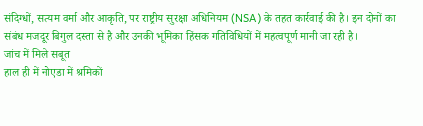संदिग्धों, सत्यम वर्मा और आकृति, पर राष्ट्रीय सुरक्षा अधिनियम (NSA) के तहत कार्रवाई की है। इन दोनों का संबंध मजदूर बिगुल दस्ता से है और उनकी भूमिका हिंसक गतिविधियों में महत्वपूर्ण मानी जा रही है।
जांच में मिले सबूत
हाल ही में नोएडा में श्रमिकों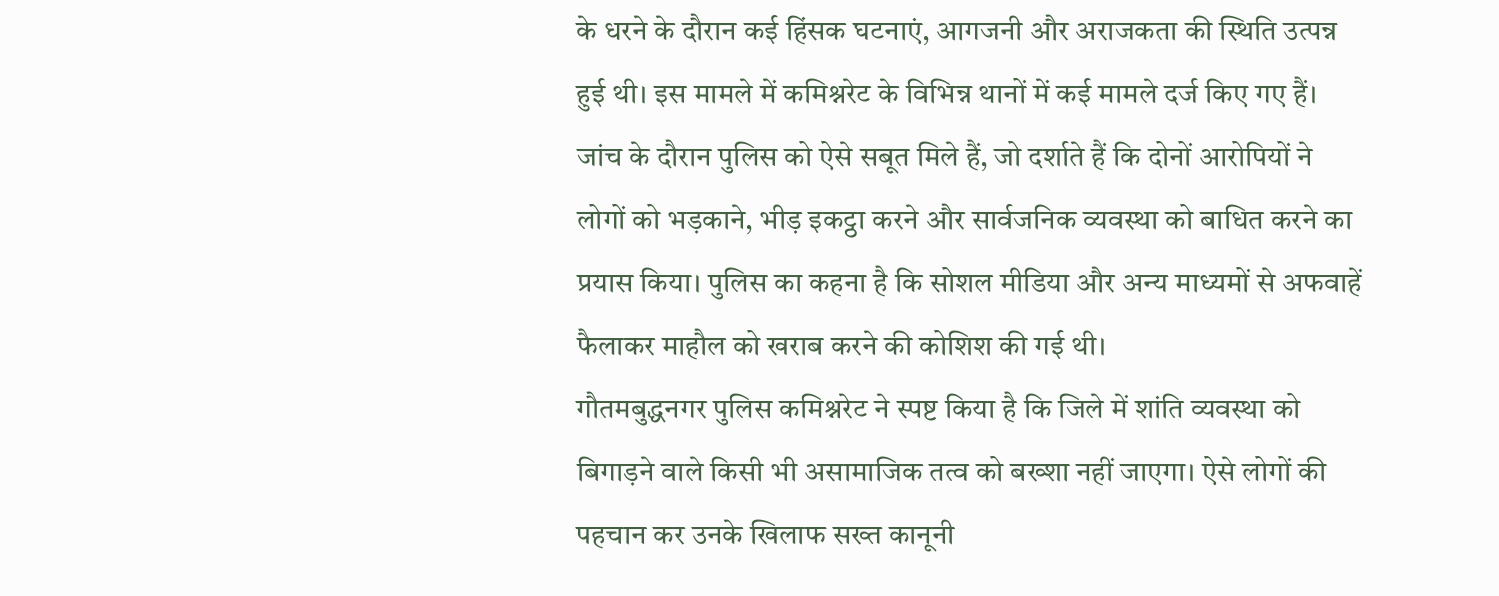के धरने के दौरान कई हिंसक घटनाएं, आगजनी और अराजकता की स्थिति उत्पन्न हुई थी। इस मामले में कमिश्नरेट के विभिन्न थानों में कई मामले दर्ज किए गए हैं। जांच के दौरान पुलिस को ऐसे सबूत मिले हैं, जो दर्शाते हैं कि दोनों आरोपियों ने लोगों को भड़काने, भीड़ इकट्ठा करने और सार्वजनिक व्यवस्था को बाधित करने का प्रयास किया। पुलिस का कहना है कि सोशल मीडिया और अन्य माध्यमों से अफवाहें फैलाकर माहौल को खराब करने की कोशिश की गई थी।
गौतमबुद्धनगर पुलिस कमिश्नरेट ने स्पष्ट किया है कि जिले में शांति व्यवस्था को बिगाड़ने वाले किसी भी असामाजिक तत्व को बख्शा नहीं जाएगा। ऐसे लोगों की पहचान कर उनके खिलाफ सख्त कानूनी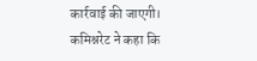कार्रवाई की जाएगी। कमिश्नरेट ने कहा कि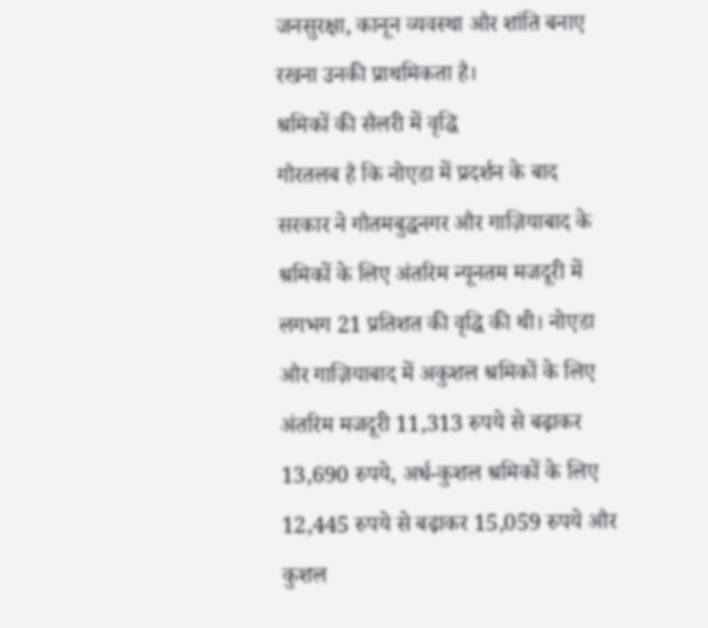जनसुरक्षा, कानून व्यवस्था और शांति बनाए रखना उनकी प्राथमिकता है।
श्रमिकों की सैलरी में वृद्धि
गौरतलब है कि नोएडा में प्रदर्शन के बाद सरकार ने गौतमबुद्धनगर और गाज़ियाबाद के श्रमिकों के लिए अंतरिम न्यूनतम मजदूरी में लगभग 21 प्रतिशत की वृद्धि की थी। नोएडा और गाज़ियाबाद में अकुशल श्रमिकों के लिए अंतरिम मजदूरी 11,313 रुपये से बढ़ाकर 13,690 रुपये, अर्ध-कुशल श्रमिकों के लिए 12,445 रुपये से बढ़ाकर 15,059 रुपये और कुशल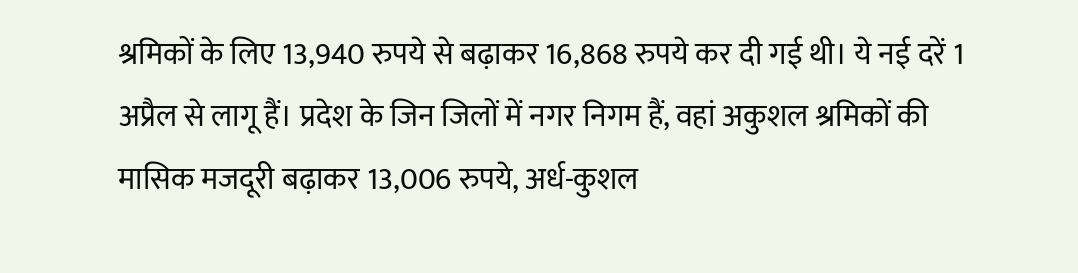श्रमिकों के लिए 13,940 रुपये से बढ़ाकर 16,868 रुपये कर दी गई थी। ये नई दरें 1 अप्रैल से लागू हैं। प्रदेश के जिन जिलों में नगर निगम हैं, वहां अकुशल श्रमिकों की मासिक मजदूरी बढ़ाकर 13,006 रुपये, अर्ध-कुशल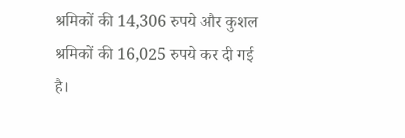श्रमिकों की 14,306 रुपये और कुशल श्रमिकों की 16,025 रुपये कर दी गई है।